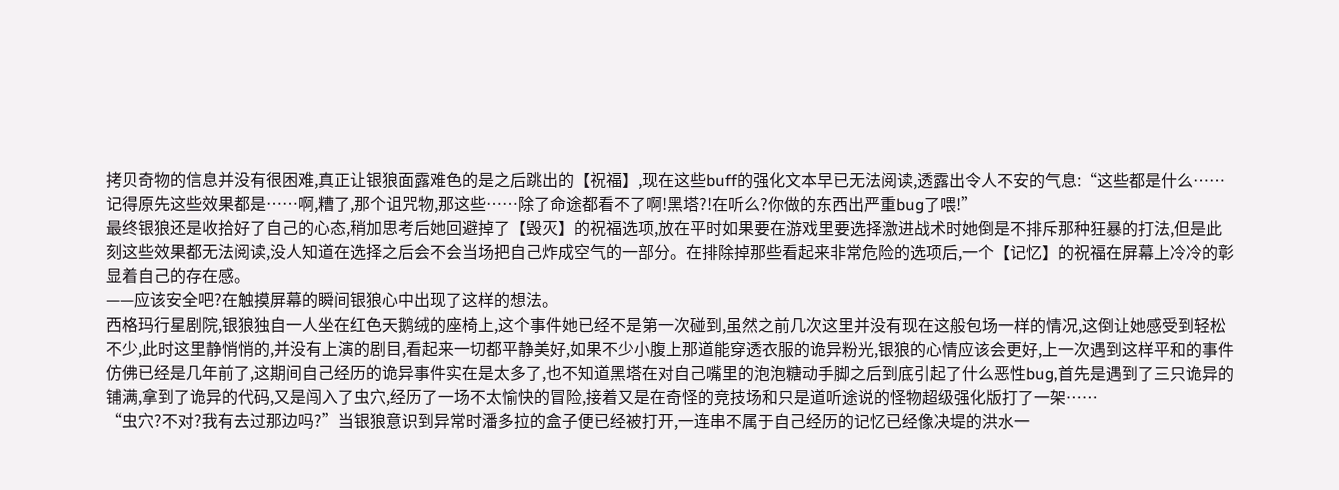拷贝奇物的信息并没有很困难,真正让银狼面露难色的是之后跳出的【祝福】,现在这些buff的强化文本早已无法阅读,透露出令人不安的气息:“这些都是什么……记得原先这些效果都是……啊,糟了,那个诅咒物,那这些……除了命途都看不了啊!黑塔?!在听么?你做的东西出严重bug了喂!”
最终银狼还是收拾好了自己的心态,稍加思考后她回避掉了【毁灭】的祝福选项,放在平时如果要在游戏里要选择激进战术时她倒是不排斥那种狂暴的打法,但是此刻这些效果都无法阅读,没人知道在选择之后会不会当场把自己炸成空气的一部分。在排除掉那些看起来非常危险的选项后,一个【记忆】的祝福在屏幕上冷冷的彰显着自己的存在感。
——应该安全吧?在触摸屏幕的瞬间银狼心中出现了这样的想法。
西格玛行星剧院,银狼独自一人坐在红色天鹅绒的座椅上,这个事件她已经不是第一次碰到,虽然之前几次这里并没有现在这般包场一样的情况,这倒让她感受到轻松不少,此时这里静悄悄的,并没有上演的剧目,看起来一切都平静美好,如果不少小腹上那道能穿透衣服的诡异粉光,银狼的心情应该会更好,上一次遇到这样平和的事件仿佛已经是几年前了,这期间自己经历的诡异事件实在是太多了,也不知道黑塔在对自己嘴里的泡泡糖动手脚之后到底引起了什么恶性bug,首先是遇到了三只诡异的铺满,拿到了诡异的代码,又是闯入了虫穴,经历了一场不太愉快的冒险,接着又是在奇怪的竞技场和只是道听途说的怪物超级强化版打了一架……
“虫穴?不对?我有去过那边吗?”当银狼意识到异常时潘多拉的盒子便已经被打开,一连串不属于自己经历的记忆已经像决堤的洪水一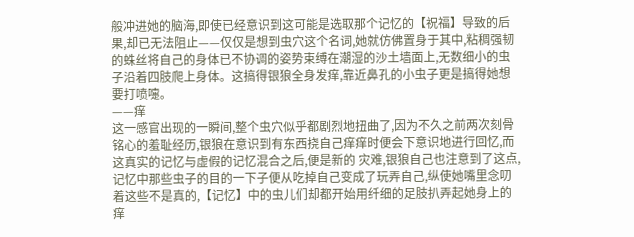般冲进她的脑海,即使已经意识到这可能是选取那个记忆的【祝福】导致的后果,却已无法阻止——仅仅是想到虫穴这个名词,她就仿佛置身于其中,粘稠强韧的蛛丝将自己的身体已不协调的姿势束缚在潮湿的沙土墙面上,无数细小的虫子沿着四肢爬上身体。这搞得银狼全身发痒,靠近鼻孔的小虫子更是搞得她想要打喷嚏。
——痒
这一感官出现的一瞬间,整个虫穴似乎都剧烈地扭曲了,因为不久之前两次刻骨铭心的羞耻经历,银狼在意识到有东西挠自己痒痒时便会下意识地进行回忆,而这真实的记忆与虚假的记忆混合之后,便是新的 灾难,银狼自己也注意到了这点,记忆中那些虫子的目的一下子便从吃掉自己变成了玩弄自己,纵使她嘴里念叨着这些不是真的,【记忆】中的虫儿们却都开始用纤细的足肢扒弄起她身上的痒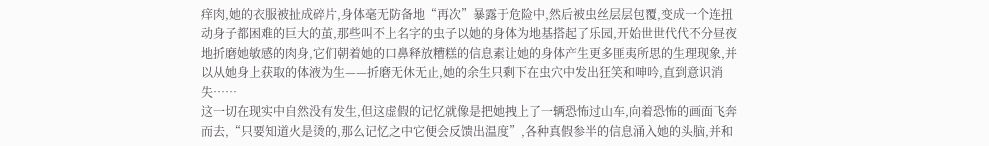痒肉,她的衣服被扯成碎片,身体毫无防备地“再次”暴露于危险中,然后被虫丝层层包覆,变成一个连扭动身子都困难的巨大的茧,那些叫不上名字的虫子以她的身体为地基搭起了乐园,开始世世代代不分昼夜地折磨她敏感的肉身,它们朝着她的口鼻释放糟糕的信息素让她的身体产生更多匪夷所思的生理现象,并以从她身上获取的体液为生——折磨无休无止,她的余生只剩下在虫穴中发出狂笑和呻吟,直到意识消失……
这一切在现实中自然没有发生,但这虚假的记忆就像是把她拽上了一辆恐怖过山车,向着恐怖的画面飞奔而去,“只要知道火是烫的,那么记忆之中它便会反馈出温度”,各种真假参半的信息涌入她的头脑,并和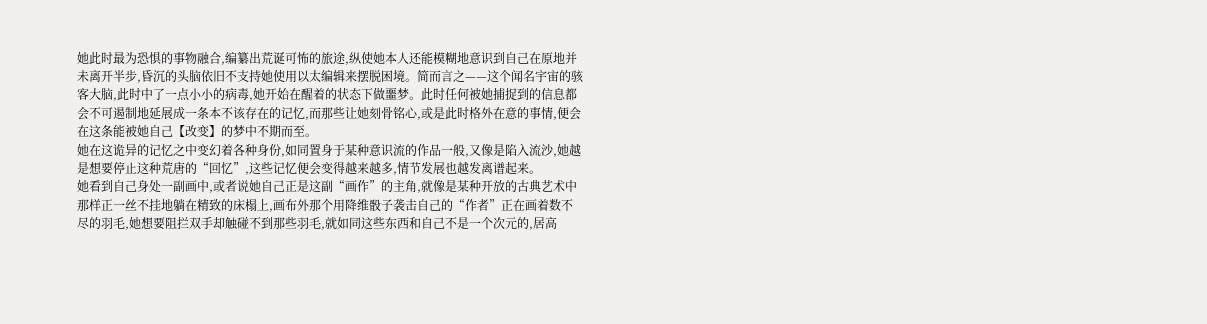她此时最为恐惧的事物融合,编纂出荒诞可怖的旅途,纵使她本人还能模糊地意识到自己在原地并未离开半步,昏沉的头脑依旧不支持她使用以太编辑来摆脱困境。简而言之——这个闻名宇宙的骇客大脑,此时中了一点小小的病毒,她开始在醒着的状态下做噩梦。此时任何被她捕捉到的信息都会不可遏制地延展成一条本不该存在的记忆,而那些让她刻骨铭心,或是此时格外在意的事情,便会在这条能被她自己【改变】的梦中不期而至。
她在这诡异的记忆之中变幻着各种身份,如同置身于某种意识流的作品一般,又像是陷入流沙,她越是想要停止这种荒唐的“回忆”,这些记忆便会变得越来越多,情节发展也越发离谱起来。
她看到自己身处一副画中,或者说她自己正是这副“画作”的主角,就像是某种开放的古典艺术中那样正一丝不挂地躺在精致的床榻上,画布外那个用降维骰子袭击自己的“作者”正在画着数不尽的羽毛,她想要阻拦双手却触碰不到那些羽毛,就如同这些东西和自己不是一个次元的,居高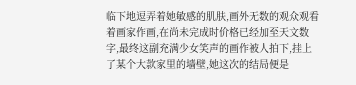临下地逗弄着她敏感的肌肤,画外无数的观众观看着画家作画,在尚未完成时价格已经加至天文数字,最终这副充满少女笑声的画作被人拍下,挂上了某个大款家里的墙壁,她这次的结局便是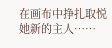在画布中挣扎取悦她新的主人……